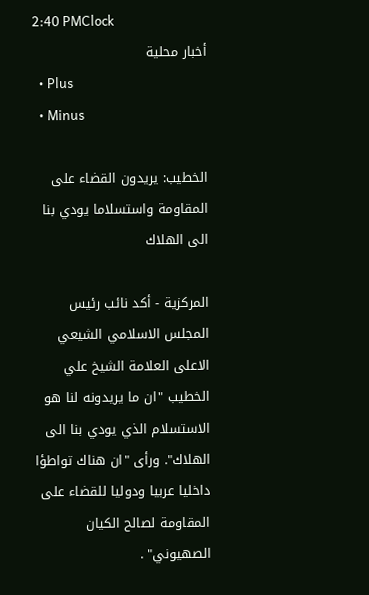2:40 PMClock
أخبار محلية
  • Plus
  • Minus

الخطيب: يريدون القضاء على المقاومة واستسلاما يودي بنا الى الهلاك

المركزية - أكد نائب رئيس المجلس الاسلامي الشيعي الاعلى العلامة الشيخ علي الخطيب "ان ما يريدونه لنا هو الاستسلام الذي يودي بنا الى الهلاك". ورأى "ان هناك تواطؤا داخليا عربيا ودوليا للقضاء على المقاومة لصالح الكيان الصهيوني" .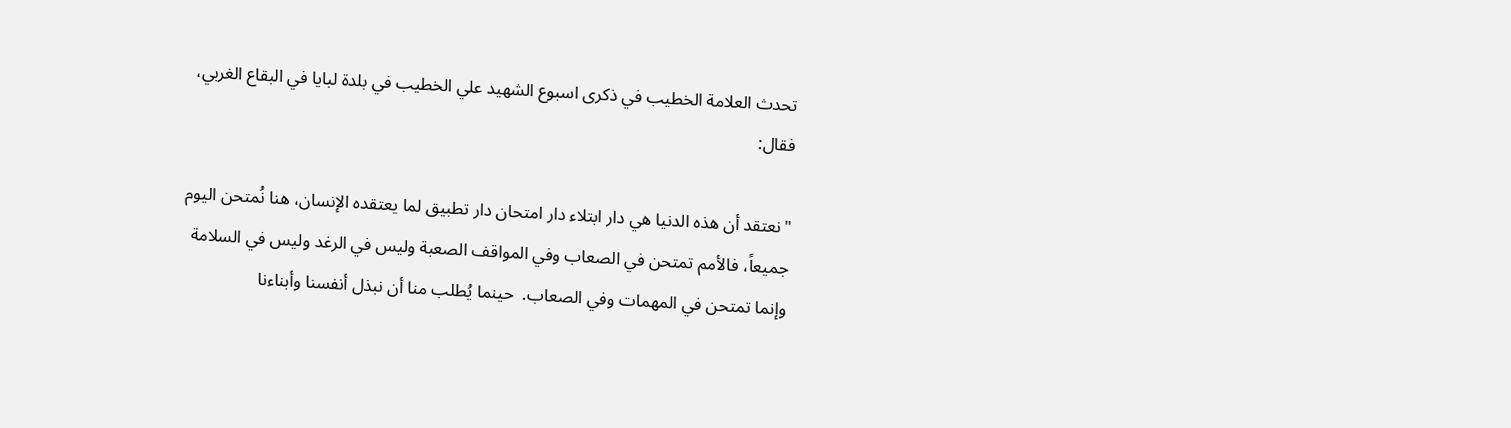تحدث العلامة الخطيب في ذكرى اسبوع الشهيد علي الخطيب في بلدة لبايا في البقاع الغربي، فقال:

"نعتقد أن هذه الدنيا هي دار ابتلاء دار امتحان دار تطبيق لما يعتقده الإنسان، هنا نُمتحن اليوم جميعاً، فالأمم تمتحن في الصعاب وفي المواقف الصعبة وليس في الرغد وليس في السلامة وإنما تمتحن في المهمات وفي الصعاب.  حينما يُطلب منا أن نبذل أنفسنا وأبناءنا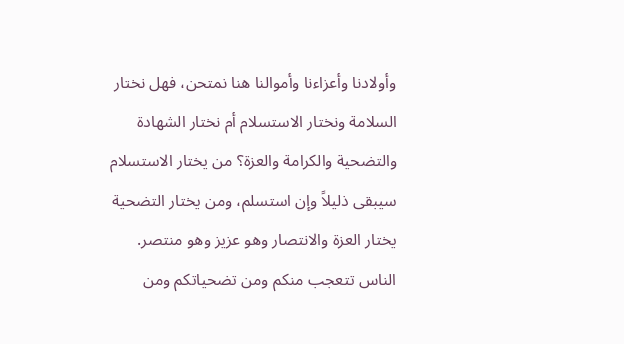وأولادنا وأعزاءنا وأموالنا هنا نمتحن، فهل نختار السلامة ونختار الاستسلام أم نختار الشهادة والتضحية والكرامة والعزة؟ من يختار الاستسلام سيبقى ذليلاً وإن استسلم، ومن يختار التضحية يختار العزة والانتصار وهو عزيز وهو منتصر.  الناس تتعجب منكم ومن تضحياتكم ومن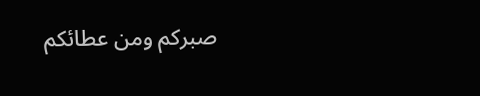صبركم ومن عطائكم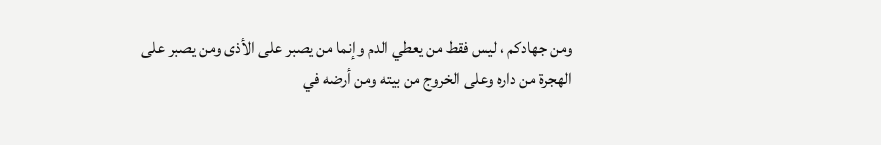ومن جهادكم ، ليس فقط من يعطي الدم وإنما من يصبر على الأذى ومن يصبر على الهجرة من داره وعلى الخروج من بيته ومن أرضه في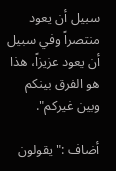سبيل أن يعود منتصراً وفي سبيل أن يعود عزيزاً، هذا هو الفرق بينكم وبين غيركم".

أضاف :" يقولون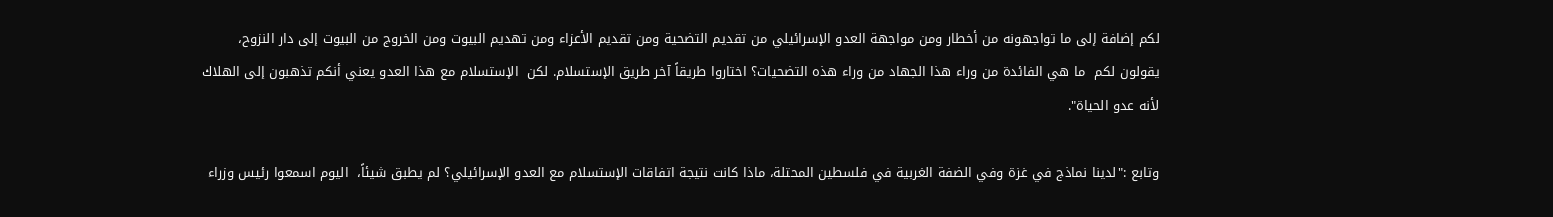لكم إضافة إلى ما تواجهونه من أخطار ومن مواجهة العدو الإسرائيلي من تقديم التضحية ومن تقديم الأعزاء ومن تهديم البيوت ومن الخروج من البيوت إلى دار النزوح، يقولون لكم  ما هي الفائدة من وراء هذا الجهاد من وراء هذه التضحيات؟ اختاروا طريقاً آخر طريق الإستسلام. لكن  الإستسلام مع هذا العدو يعني أنكم تذهبون إلى الهلاك لأنه عدو الحياة".

وتابع :"لدينا نماذج في غزة وفي الضفة الغربية في فلسطين المحتلة، ماذا كانت نتيجة اتفاقات الإستسلام مع العدو الإسرائيلي؟ لم يطبق شيئاً،  اليوم اسمعوا رئيس وزراء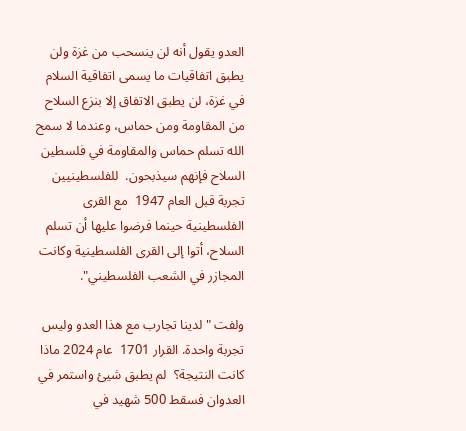العدو يقول أنه لن ينسحب من غزة ولن يطبق اتفاقيات ما يسمى اتفاقية السلام في غزة، لن يطبق الاتفاق إلا بنزع السلاح من المقاومة ومن حماس، وعندما لا سمح الله تسلم حماس والمقاومة في فلسطين السلاح فإنهم سيذبحون.  للفلسطينيين تجربة قبل العام 1947  مع القرى الفلسطينية حينما فرضوا عليها أن تسلم السلاح، أتوا إلى القرى الفلسطينية وكانت المجازر في الشعب الفلسطيني".

ولفت " لدينا تجارب مع هذا العدو وليس تجربة واحدة. القرار 1701  عام 2024 ماذا كانت النتيجة؟  لم يطبق شيئ واستمر في العدوان فسقط 500 شهيد في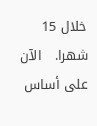خلال 15 شهرا.   الآن على أساس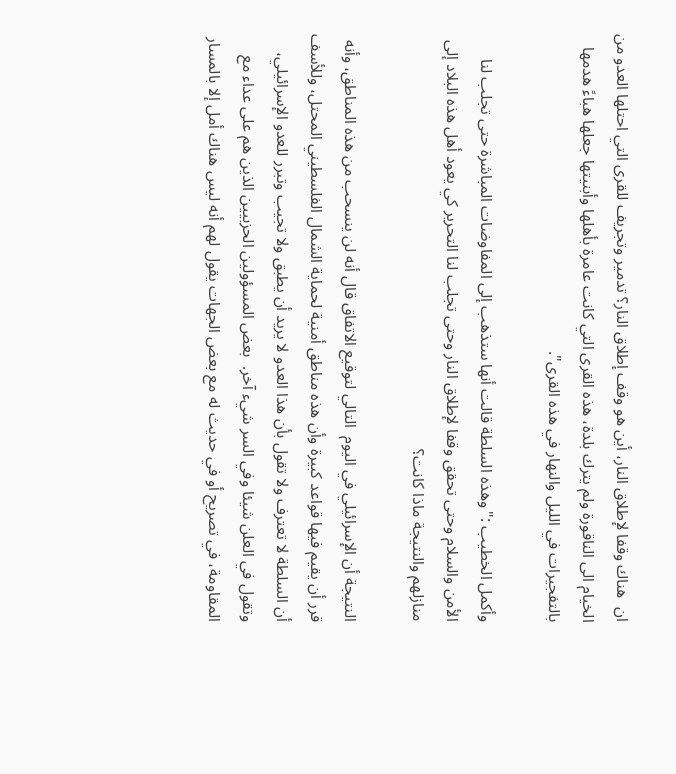ان  هناك وقفا لإطلاق النار، أين هو وقف إطلاق النار؟ تدمير وتجريف للقرى التي احتلها العدو من الخيام الى الناقورة ولم يترك بلدة، هذه القرى التي كانت عامرة بأهلها وأبنيتها جعلها هباءً هدمها بالتفجيرات في الليل والنهار في هذه القرى".

وأكمل الخطيب :"وهذه السلطة قالت أنها ستذهب إلى المفاوضات المباشرة حتى تجلب لنا الأمن والسلام وحتى تحقق وقفا لإطلاق النار وحتى تجلب لنا التحرير كي يعود أهل هذه البلاد إلى منازلهم والنتيجة ماذا كانت؟

النتيجة أن الإسرائيلي في اليوم  التالي لتوقيع الاتفاق قال أنه لن ينسحب من هذه المناطق، وأنه قرر أن يقيم فيها قواعد كبيرة وأن هذه مناطق أمنية لحماية الشمال الفلسطيني المحتل، وللأسف أن السلطة لا تعترف ولا تقول بأن هذا العدو لا يريد أن يطبق ولا تجيب وتبرر للعدو الإسرائيلي، وتقول في العلن شيئا وفي السر شيء آخر.  بعض المسؤولين الحزبيين الذين هم على عداء مع المقاومة، في تصريح أو في حديث له مع بعض الجهات يقول لهم أنه ليس هناك أمل إلا بالمسار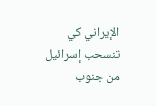الإيراني كي تنسحب إسرائيل من جنوب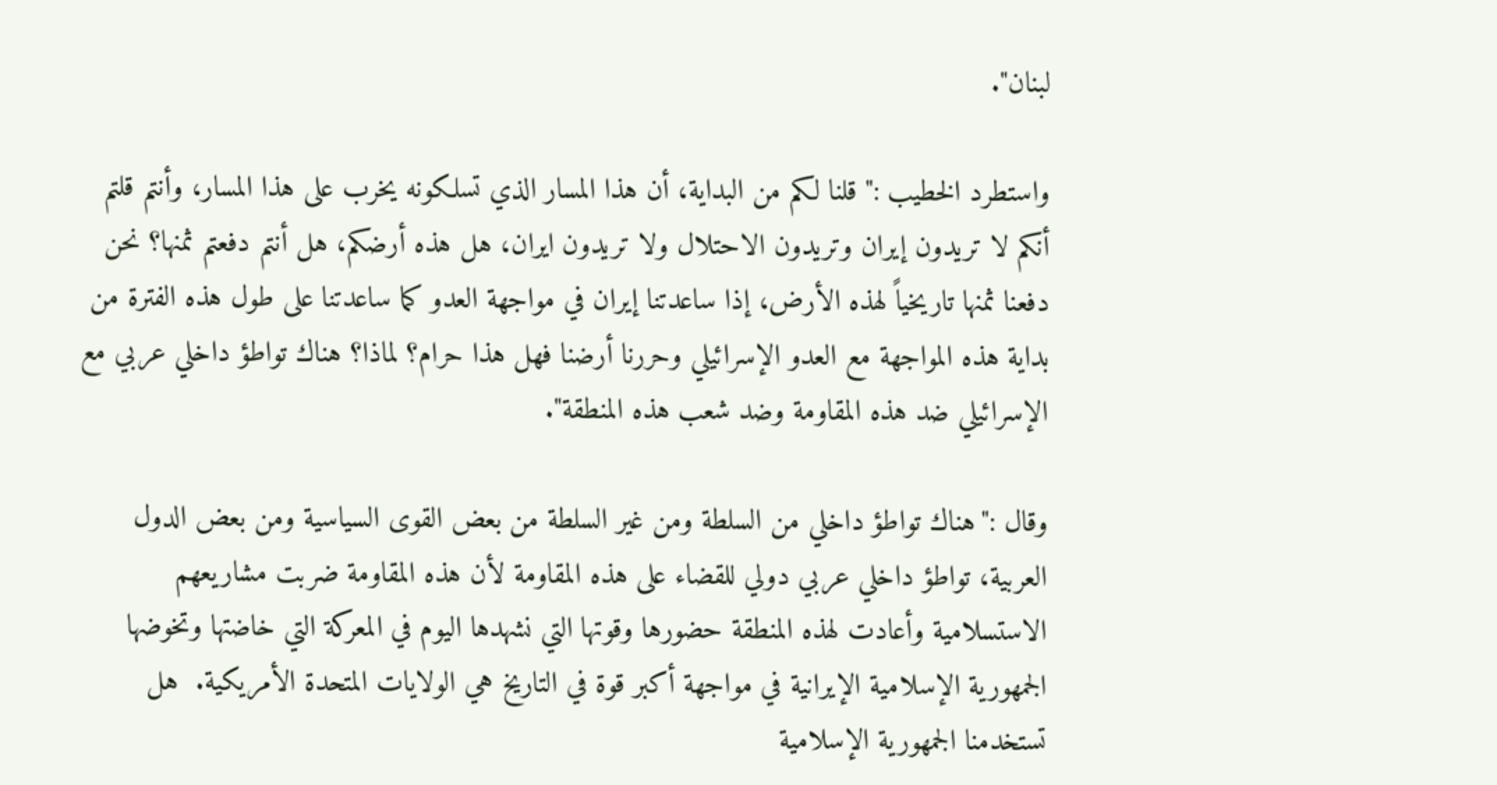لبنان".

واستطرد الخطيب :" قلنا لكم من البداية، أن هذا المسار الذي تسلكونه يخرب على هذا المسار، وأنتم قلتم أنكم لا تريدون إيران وتريدون الاحتلال ولا تريدون ايران، هل هذه أرضكم، هل أنتم دفعتم ثمنها؟ نحن دفعنا ثمنها تاريخياً لهذه الأرض، إذا ساعدتنا إيران في مواجهة العدو كما ساعدتنا على طول هذه الفترة من بداية هذه المواجهة مع العدو الإسرائيلي وحررنا أرضنا فهل هذا حرام؟ لماذا؟ هناك تواطؤ داخلي عربي مع الإسرائيلي ضد هذه المقاومة وضد شعب هذه المنطقة".

وقال :"هناك تواطؤ داخلي من السلطة ومن غير السلطة من بعض القوى السياسية ومن بعض الدول العربية، تواطؤ داخلي عربي دولي للقضاء على هذه المقاومة لأن هذه المقاومة ضربت مشاريعهم الاستسلامية وأعادت لهذه المنطقة حضورها وقوتها التي نشهدها اليوم في المعركة التي خاضتها وتخوضها الجمهورية الإسلامية الإيرانية في مواجهة أكبر قوة في التاريخ هي الولايات المتحدة الأمريكية.  هل تستخدمنا الجمهورية الإسلامية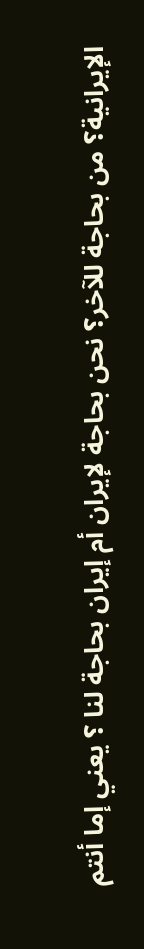الإيرانية؟ من بحاجة للآخر؟ نحن بحاجة لإيران أم إيران بحاجة لنا ؟ يعني إما أنتم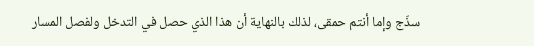سذّج وإما أنتم حمقى، لذلك بالنهاية أن هذا الذي حصل في التدخل ولفصل المسار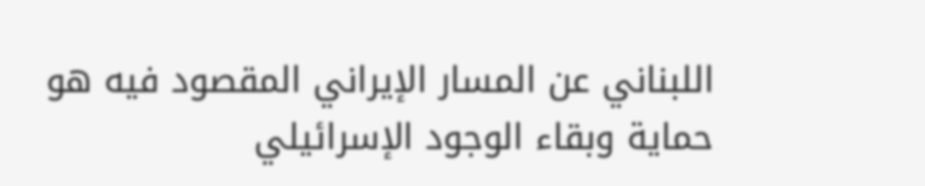اللبناني عن المسار الإيراني المقصود فيه هو  حماية وبقاء الوجود الإسرائيلي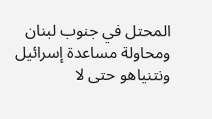المحتل في جنوب لبنان ومحاولة مساعدة إسرائيل ونتنياهو حتى لا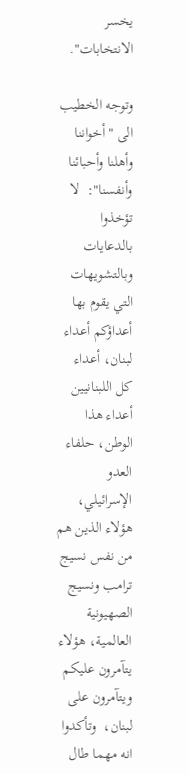يخسر الانتخابات".

وتوجه الخطيب الى "أخواننا وأهلنا وأحبائنا وأنفسنا":  لا تؤخذوا بالدعايات وبالتشويهات التي يقوم بها أعداؤكم أعداء لبنان، أعداء كل اللبنانيين أعداء هذا الوطن، حلفاء العدو الإسرائيلي، هؤلاء الذين هم من نفس نسيج ترامب ونسيج الصهيونية العالمية، هؤلاء يتآمرون عليكم ويتآمرون على لبنان،  وتأكدوا انه مهما طال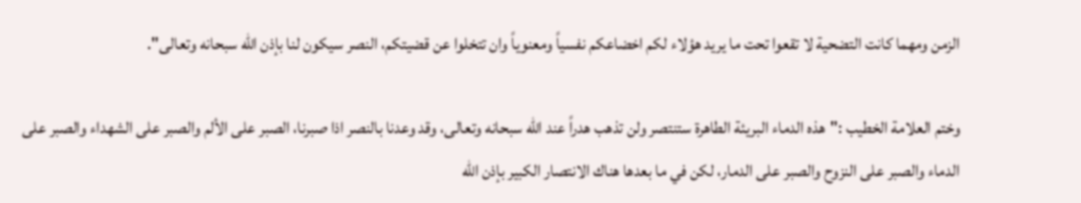الزمن ومهما كانت التضحية لا تقعوا تحت ما يريد هؤلاء لكم اخضاعكم نفسياً ومعنوياً وان تتخلوا عن قضيتكم، النصر سيكون لنا بإذن الله سبحانه وتعالى".

وختم العلامة الخطيب :"هذه الدماء البريئة الطاهرة ستنتصر ولن تذهب هدراً عند الله سبحانه وتعالى، وقد وعدنا بالنصر اذا صبرنا، الصبر على الألم والصبر على الشهداء والصبر على الدماء والصبر على النزوح والصبر على الدمار، لكن في ما بعدها هناك الانتصار الكبير بإذن الله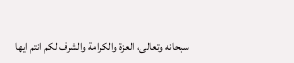سبحانه وتعالى، العزة والكرامة والشرف لكم انتم ايها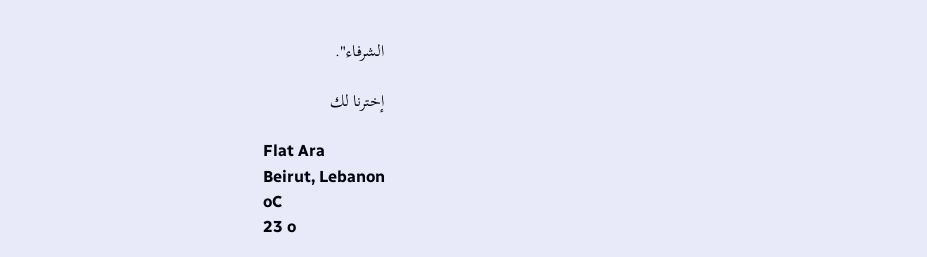الشرفاء".

إخترنا لك

Flat Ara
Beirut, Lebanon
oC
23 o